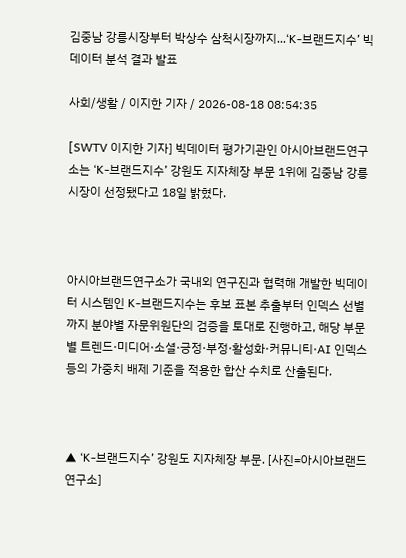김중남 강릉시장부터 박상수 삼척시장까지...‘K-브랜드지수’ 빅데이터 분석 결과 발표

사회/생활 / 이지한 기자 / 2026-08-18 08:54:35

[SWTV 이지한 기자] 빅데이터 평가기관인 아시아브랜드연구소는 ‘K-브랜드지수’ 강원도 지자체장 부문 1위에 김중남 강릉시장이 선정됐다고 18일 밝혔다.



아시아브랜드연구소가 국내외 연구진과 협력해 개발한 빅데이터 시스템인 K-브랜드지수는 후보 표본 추출부터 인덱스 선별까지 분야별 자문위원단의 검증을 토대로 진행하고, 해당 부문별 트렌드·미디어·소셜·긍정·부정·활성화·커뮤니티·AI 인덱스 등의 가중치 배제 기준을 적용한 합산 수치로 산출된다.



▲ ‘K-브랜드지수’ 강원도 지자체장 부문. [사진=아시아브랜드연구소]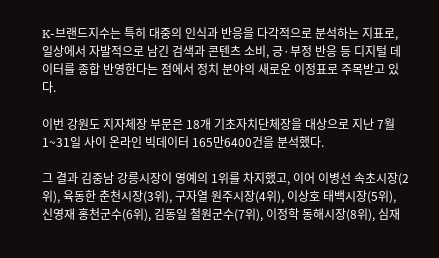K-브랜드지수는 특히 대중의 인식과 반응을 다각적으로 분석하는 지표로, 일상에서 자발적으로 남긴 검색과 콘텐츠 소비, 긍·부정 반응 등 디지털 데이터를 종합 반영한다는 점에서 정치 분야의 새로운 이정표로 주목받고 있다.

이번 강원도 지자체장 부문은 18개 기초자치단체장을 대상으로 지난 7월1~31일 사이 온라인 빅데이터 165만6400건을 분석했다.

그 결과 김중남 강릉시장이 영예의 1위를 차지했고, 이어 이병선 속초시장(2위), 육동한 춘천시장(3위), 구자열 원주시장(4위), 이상호 태백시장(5위), 신영재 홍천군수(6위), 김동일 철원군수(7위), 이정학 동해시장(8위), 심재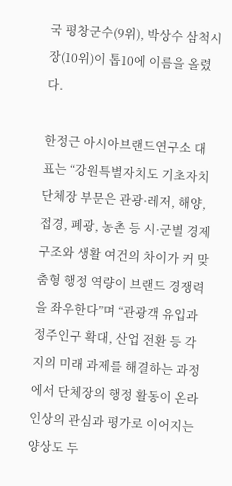국 평창군수(9위), 박상수 삼척시장(10위)이 톱10에 이름을 올렸다.

한정근 아시아브랜드연구소 대표는 “강원특별자치도 기초자치단체장 부문은 관광·레저, 해양, 접경, 폐광, 농촌 등 시·군별 경제 구조와 생활 여건의 차이가 커 맞춤형 행정 역량이 브랜드 경쟁력을 좌우한다”며 “관광객 유입과 정주인구 확대, 산업 전환 등 각지의 미래 과제를 해결하는 과정에서 단체장의 행정 활동이 온라인상의 관심과 평가로 이어지는 양상도 두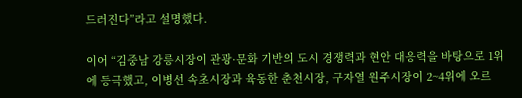드러진다”라고 설명했다.

이어 “김중남 강릉시장이 관광·문화 기반의 도시 경쟁력과 현안 대응력을 바탕으로 1위에 등극했고, 이병선 속초시장과 육동한 춘천시장, 구자열 원주시장이 2~4위에 오르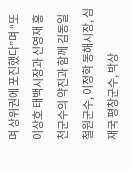며 상위권에 포진했다”며 “또 이상호 태백시장과 신영재 홍천군수의 약진과 함께 김동일 철원군수, 이정학 동해시장, 심재국 평창군수, 박상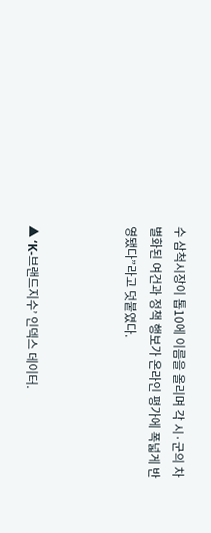수 삼척시장이 톱10에 이름을 올리며 각 시·군의 차별화된 여건과 정책 행보가 온라인 평가에 폭넓게 반영됐다”라고 덧붙였다.



▲ ‘K-브랜드지수’ 인덱스 데이터.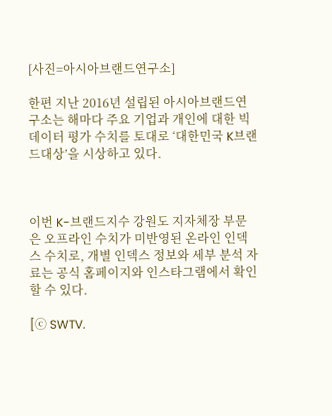[사진=아시아브랜드연구소]

한편 지난 2016년 설립된 아시아브랜드연구소는 해마다 주요 기업과 개인에 대한 빅데이터 평가 수치를 토대로 ‘대한민국 K브랜드대상’을 시상하고 있다.



이번 K-브랜드지수 강원도 지자체장 부문은 오프라인 수치가 미반영된 온라인 인덱스 수치로, 개별 인덱스 정보와 세부 분석 자료는 공식 홈페이지와 인스타그램에서 확인할 수 있다.

[ⓒ SWTV.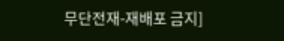무단전재-재배포 금지]